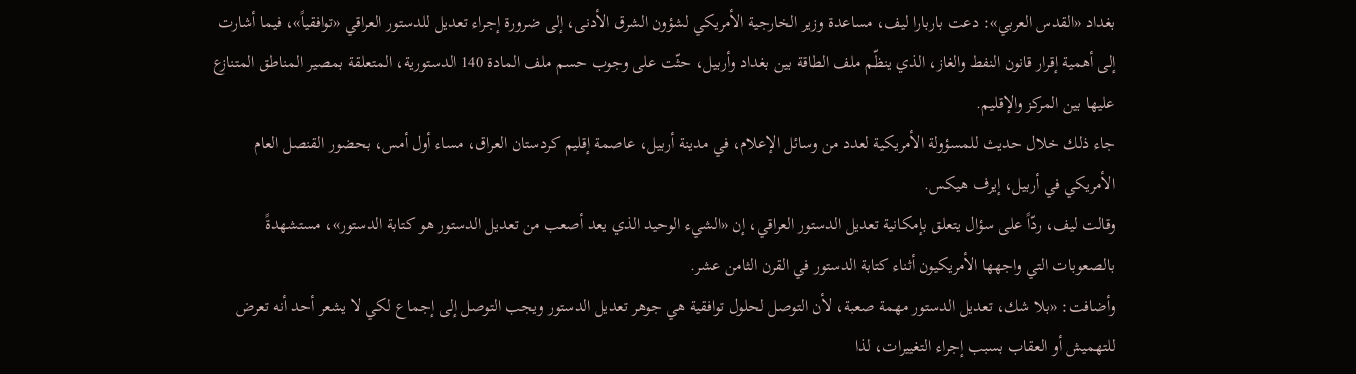بغداد «القدس العربي»: دعت باربارا ليف، مساعدة وزير الخارجية الأمريكي لشؤون الشرق الأدنى، إلى ضرورة إجراء تعديل للدستور العراقي «توافقياً»، فيما أشارت إلى أهمية إقرار قانون النفط والغاز، الذي ينظّم ملف الطاقة بين بغداد وأربيل، حثّت على وجوب حسم ملف المادة 140 الدستورية، المتعلقة بمصير المناطق المتنازع عليها بين المركز والإقليم.
جاء ذلك خلال حديث للمسؤولة الأمريكية لعدد من وسائل الإعلام، في مدينة أربيل، عاصمة إقليم كردستان العراق، مساء أول أمس، بحضور القنصل العام الأمريكي في أربيل، إيرف هيكس.
وقالت ليف، ردّاً على سؤال يتعلق بإمكانية تعديل الدستور العراقي، إن «الشيء الوحيد الذي يعد أصعب من تعديل الدستور هو كتابة الدستور»، مستشهدةً بالصعوبات التي واجهها الأمريكيون أثناء كتابة الدستور في القرن الثامن عشر.
وأضافت: «بلا شك، تعديل الدستور مهمة صعبة، لأن التوصل لحلول توافقية هي جوهر تعديل الدستور ويجب التوصل إلى إجماع لكي لا يشعر أحد أنه تعرض للتهميش أو العقاب بسبب إجراء التغييرات، لذا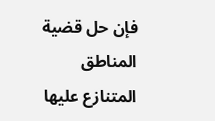فإن حل قضية المناطق المتنازع عليها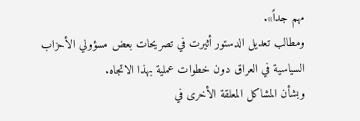مهم جداً».
ومطالب تعديل الدستور أثيرت في تصريحات بعض مسؤولي الأحزاب السياسية في العراق دون خطوات عملية بهذا الاتجاه.
وبشأن المشاكل المعلقة الأخرى في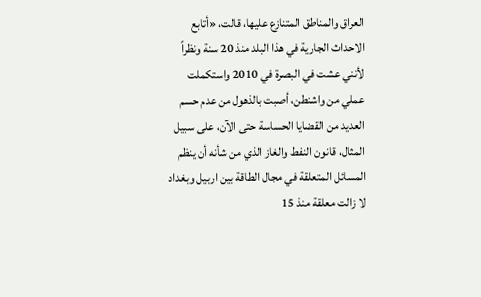العراق والمناطق المتنازع عليها، قالت، «أتابع الاحداث الجارية في هذا البلد منذ 20 سنة ونظراً لأنني عشت في البصرة في 2010 واستكملت عملي من واشنطن، أصبت بالذهول من عدم حسم العديد من القضايا الحساسة حتى الآن، على سبيل المثال، قانون النفط والغاز الذي من شأنه أن ينظم المسائل المتعلقة في مجال الطاقة بين اربيل وبغداد لا زالت معلقة منذ 15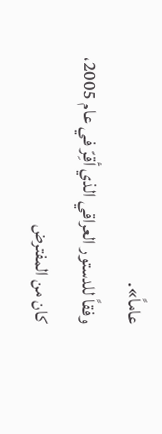عاماً».
وفقاً للدستور العراقي الذي أقِرّ في عام 2005، كان من المفترض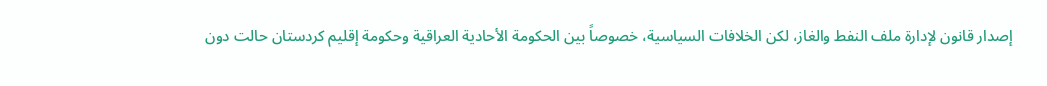إصدار قانون لإدارة ملف النفط والغاز، لكن الخلافات السياسية، خصوصاً بين الحكومة الأحادية العراقية وحكومة إقليم كردستان حالت دون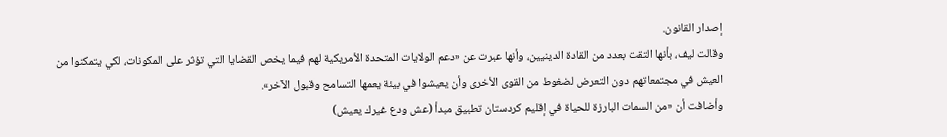إصدار القانون.
وقالت ليف، بأنها التقت بعدد من القادة الدينيين، وأنها عبرت عن «دعم الولايات المتحدة الأمريكية لهم فيما يخص القضايا التي تؤثر على المكونات، لكي يتمكنوا من العيش في مجتمعاتهم دون التعرض لضغوط من القوى الأخرى وأن يعيشوا في بيئة يعمها التسامح وقبول الآخر».
وأضافت أن «من السمات البارزة للحياة في إقليم كردستان تطبيق مبدأ (عش ودع غيرك يعيش)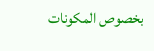بخصوص المكونات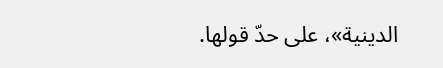الدينية»، على حدّ قولها.